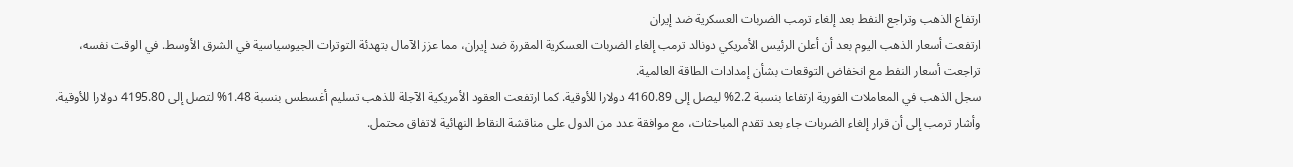ارتفاع الذهب وتراجع النفط بعد إلغاء ترمب الضربات العسكرية ضد إيران
ارتفعت أسعار الذهب اليوم بعد أن أعلن الرئيس الأمريكي دونالد ترمب إلغاء الضربات العسكرية المقررة ضد إيران، مما عزز الآمال بتهدئة التوترات الجيوسياسية في الشرق الأوسط. في الوقت نفسه، تراجعت أسعار النفط مع انخفاض التوقعات بشأن إمدادات الطاقة العالمية.
سجل الذهب في المعاملات الفورية ارتفاعا بنسبة 2.2% ليصل إلى 4160.89 دولارا للأوقية. كما ارتفعت العقود الأمريكية الآجلة للذهب تسليم أغسطس بنسبة 1.48% لتصل إلى 4195.80 دولارا للأوقية. وأشار ترمب إلى أن قرار إلغاء الضربات جاء بعد تقدم المباحثات، مع موافقة عدد من الدول على مناقشة النقاط النهائية لاتفاق محتمل.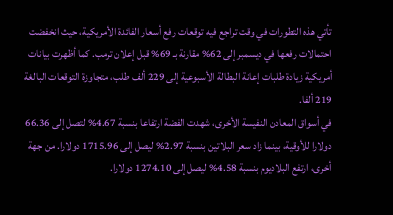تأتي هذه التطورات في وقت تراجع فيه توقعات رفع أسعار الفائدة الأمريكية، حيث انخفضت احتمالات رفعها في ديسمبر إلى 62% مقارنة بـ 69% قبل إعلان ترمب. كما أظهرت بيانات أمريكية زيادة طلبات إعانة البطالة الأسبوعية إلى 229 ألف طلب، متجاوزة التوقعات البالغة 219 ألفا.
في أسواق المعادن النفيسة الأخرى، شهدت الفضة ارتفاعا بنسبة 4.67% لتصل إلى 66.36 دولارا للأوقية، بينما زاد سعر البلاتين بنسبة 2.97% ليصل إلى 1715.96 دولارا. من جهة أخرى، ارتفع البلاديوم بنسبة 4.58% ليصل إلى 1274.10 دولارا.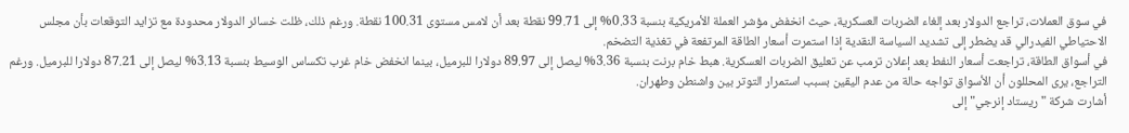في سوق العملات، تراجع الدولار بعد إلغاء الضربات العسكرية، حيث انخفض مؤشر العملة الأمريكية بنسبة 0.33% إلى 99.71 نقطة بعد أن لامس مستوى 100.31 نقطة. ورغم ذلك، ظلت خسائر الدولار محدودة مع تزايد التوقعات بأن مجلس الاحتياطي الفيدرالي قد يضطر إلى تشديد السياسة النقدية إذا استمرت أسعار الطاقة المرتفعة في تغذية التضخم.
في أسواق الطاقة، تراجعت أسعار النفط بعد إعلان ترمب عن تعليق الضربات العسكرية. هبط خام برنت بنسبة 3.36% ليصل إلى 89.97 دولارا للبرميل، بينما انخفض خام غرب تكساس الوسيط بنسبة 3.13% ليصل إلى 87.21 دولارا للبرميل. ورغم التراجع، يرى المحللون أن الأسواق تواجه حالة من عدم اليقين بسبب استمرار التوتر بين واشنطن وطهران.
أشارت شركة "ريستاد إنرجي" إلى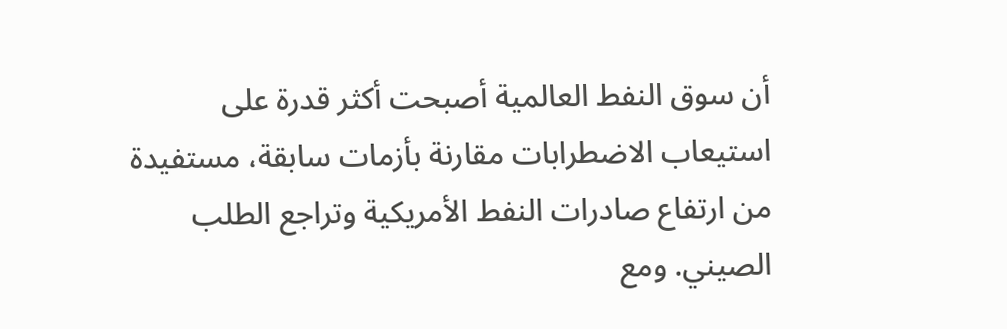أن سوق النفط العالمية أصبحت أكثر قدرة على استيعاب الاضطرابات مقارنة بأزمات سابقة، مستفيدة من ارتفاع صادرات النفط الأمريكية وتراجع الطلب الصيني. ومع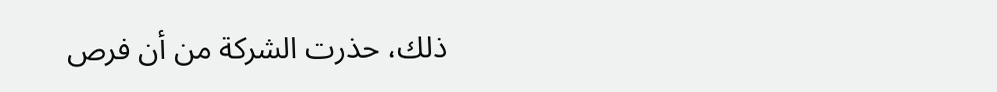ذلك، حذرت الشركة من أن فرص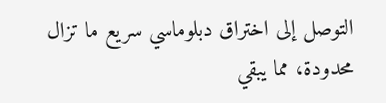التوصل إلى اختراق دبلوماسي سريع ما تزال محدودة، مما يبقي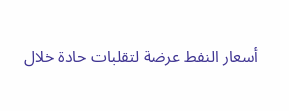أسعار النفط عرضة لتقلبات حادة خلال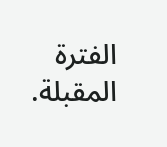الفترة المقبلة.